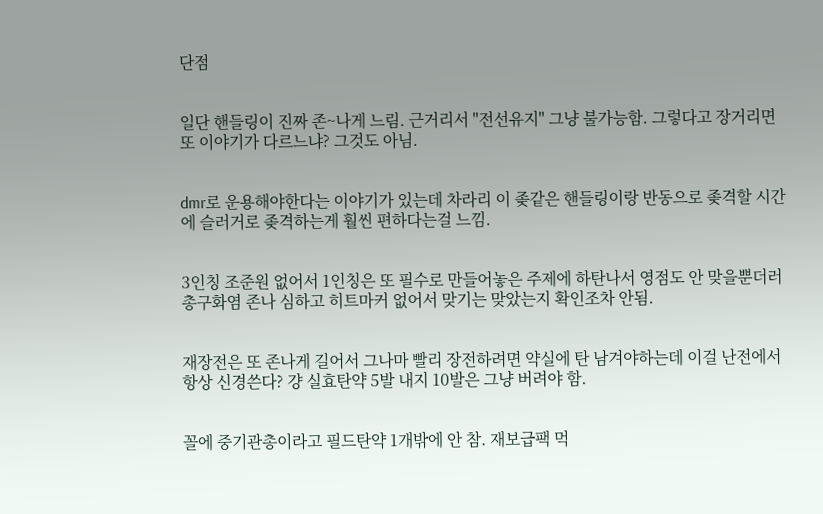단점


일단 핸들링이 진짜 존~나게 느림. 근거리서 "전선유지" 그냥 불가능함. 그렇다고 장거리면 또 이야기가 다르느냐? 그것도 아님.


dmr로 운용해야한다는 이야기가 있는데 차라리 이 좆같은 핸들링이랑 반동으로 좆격할 시간에 슬러거로 좆격하는게 훨씬 편하다는걸 느낌.


3인칭 조준원 없어서 1인칭은 또 필수로 만들어놓은 주제에 하탄나서 영점도 안 맞을뿐더러 총구화염 존나 심하고 히트마커 없어서 맞기는 맞았는지 확인조차 안됨.


재장전은 또 존나게 길어서 그나마 빨리 장전하려면 약실에 탄 남겨야하는데 이걸 난전에서 항상 신경쓴다? 걍 실효탄약 5발 내지 10발은 그냥 버려야 함.


꼴에 중기관총이라고 필드탄약 1개밖에 안 참. 재보급팩 먹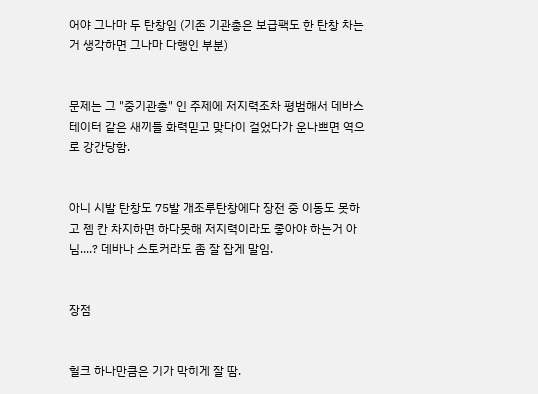어야 그나마 두 탄창임 (기존 기관총은 보급팩도 한 탄창 차는거 생각하면 그나마 다행인 부분)


문제는 그 "중기관총" 인 주제에 저지력조차 평범해서 데바스테이터 같은 새끼들 화력믿고 맞다이 걸었다가 운나쁘면 역으로 강간당함.


아니 시발 탄창도 75발 개조루탄창에다 장전 중 이동도 못하고 젬 칸 차지하면 하다못해 저지력이라도 좋아야 하는거 아님....? 데바나 스토커라도 좀 잘 잡게 말임.


장점


헐크 하나만큼은 기가 막히게 잘 땀.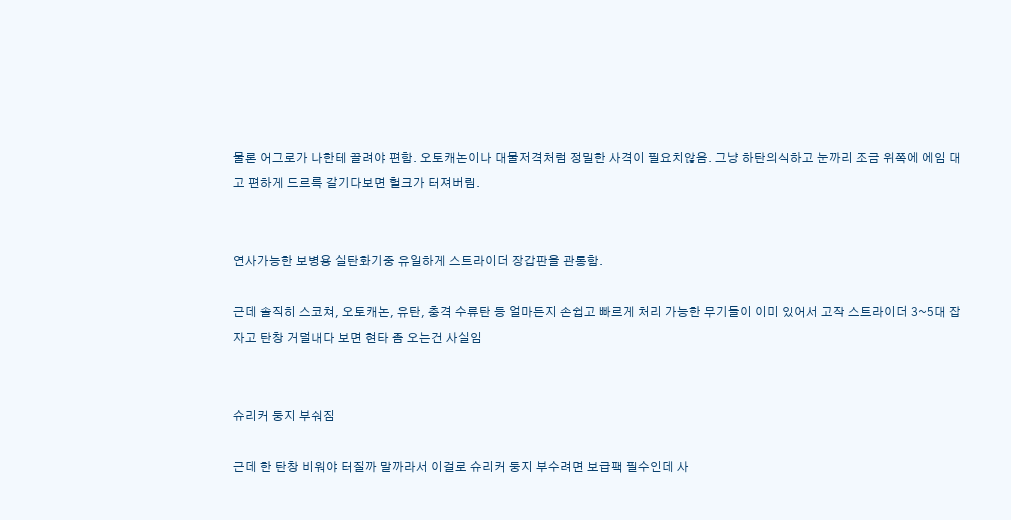물론 어그로가 나한테 끌려야 편함. 오토캐논이나 대물저격처럼 정밀한 사격이 필요치않음. 그냥 하탄의식하고 눈까리 조금 위쪽에 에임 대고 편하게 드르륵 갈기다보면 헐크가 터져버림.


연사가능한 보병용 실탄화기중 유일하게 스트라이더 장갑판을 관통함.

근데 솔직히 스코쳐, 오토캐논, 유탄, 충격 수류탄 등 얼마든지 손쉽고 빠르게 처리 가능한 무기들이 이미 있어서 고작 스트라이더 3~5대 잡자고 탄창 거덜내다 보면 현타 좀 오는건 사실임


슈리커 둥지 부숴짐

근데 한 탄창 비워야 터질까 말까라서 이걸로 슈리커 둥지 부수려면 보급팩 필수인데 사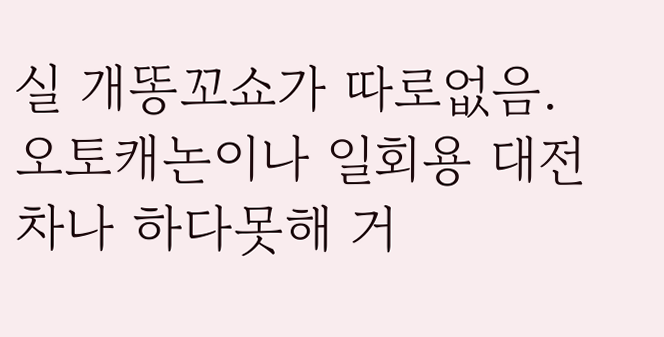실 개똥꼬쇼가 따로없음. 오토캐논이나 일회용 대전차나 하다못해 거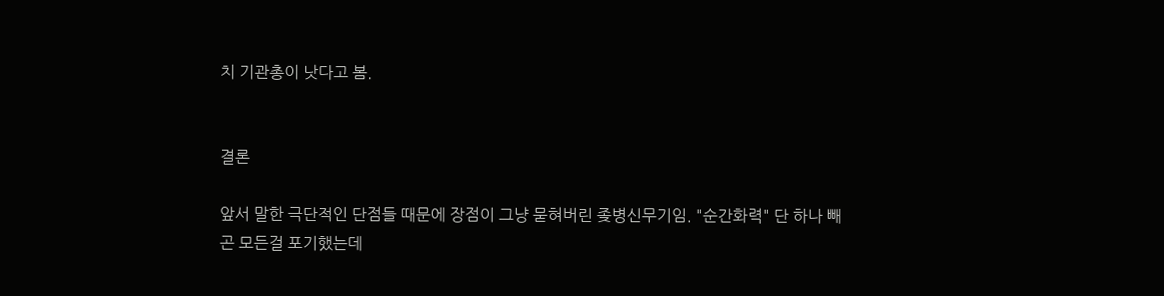치 기관총이 낫다고 봄.


결론

앞서 말한 극단적인 단점들 때문에 장점이 그냥 묻혀버린 좆병신무기임. "순간화력" 단 하나 빼곤 모든걸 포기했는데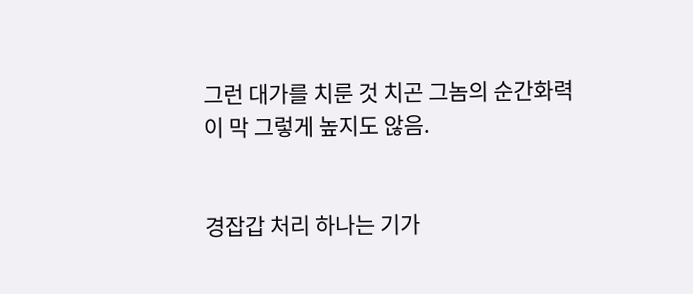그런 대가를 치룬 것 치곤 그놈의 순간화력이 막 그렇게 높지도 않음.


경잡갑 처리 하나는 기가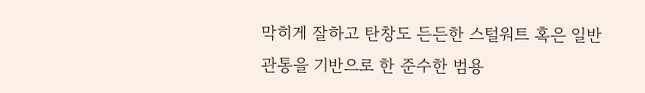막히게 잘하고 탄창도 든든한 스털워트 혹은 일반관통을 기반으로 한 준수한 범용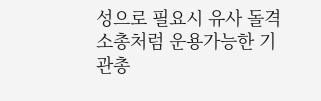성으로 필요시 유사 돌격소총처럼 운용가능한 기관총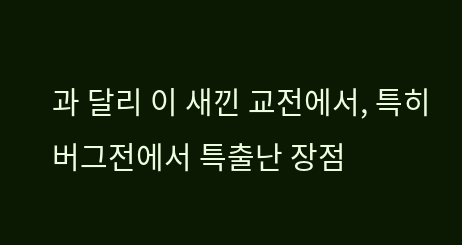과 달리 이 새낀 교전에서, 특히 버그전에서 특출난 장점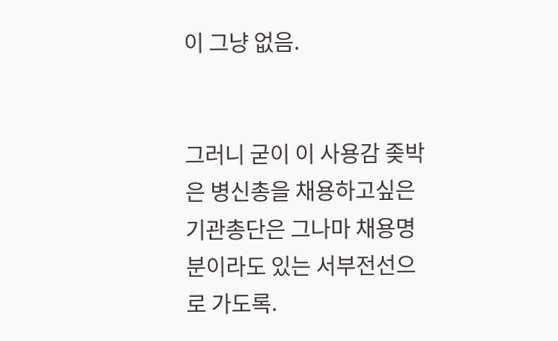이 그냥 없음.


그러니 굳이 이 사용감 좆박은 병신총을 채용하고싶은 기관총단은 그나마 채용명분이라도 있는 서부전선으로 가도록.